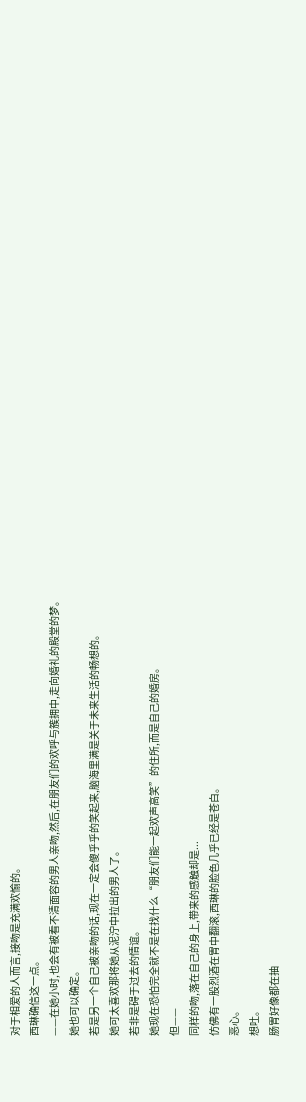对于相爱的人而言,接吻是充满欢愉的。
西琳确信这一点。
——在她小时,也会有被看不清面容的男人亲吻,然后,在朋友们的欢呼与簇拥中,走向婚礼的殿堂的梦。
她也可以确定。
若是另一个自己被亲吻的话,现在一定会傻乎乎的笑起来,脑海里满是关于未来生活的畅想的。
她可太喜欢那将她从泥泞中拉出的男人了。
若非是碍于过去的情谊。
她现在恐怕完全就不是在找什么“朋友们能一起欢声高笑”的住所,而是自己的婚房。
但——
同样的吻,落在自己的身上,带来的感触却是...
仿佛有一股烈酒在胃中翻滚,西琳的脸色几乎已经是苍白。
恶心。
想吐。
肠胃好像都在抽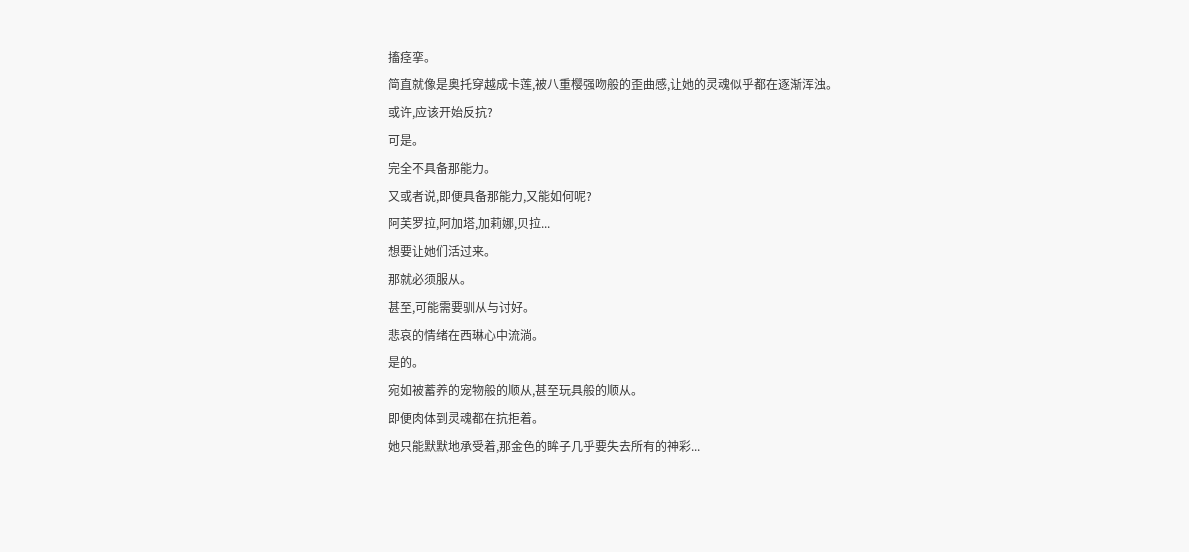搐痉挛。
简直就像是奥托穿越成卡莲,被八重樱强吻般的歪曲感,让她的灵魂似乎都在逐渐浑浊。
或许,应该开始反抗?
可是。
完全不具备那能力。
又或者说,即便具备那能力,又能如何呢?
阿芙罗拉,阿加塔,加莉娜,贝拉...
想要让她们活过来。
那就必须服从。
甚至,可能需要驯从与讨好。
悲哀的情绪在西琳心中流淌。
是的。
宛如被蓄养的宠物般的顺从,甚至玩具般的顺从。
即便肉体到灵魂都在抗拒着。
她只能默默地承受着,那金色的眸子几乎要失去所有的神彩...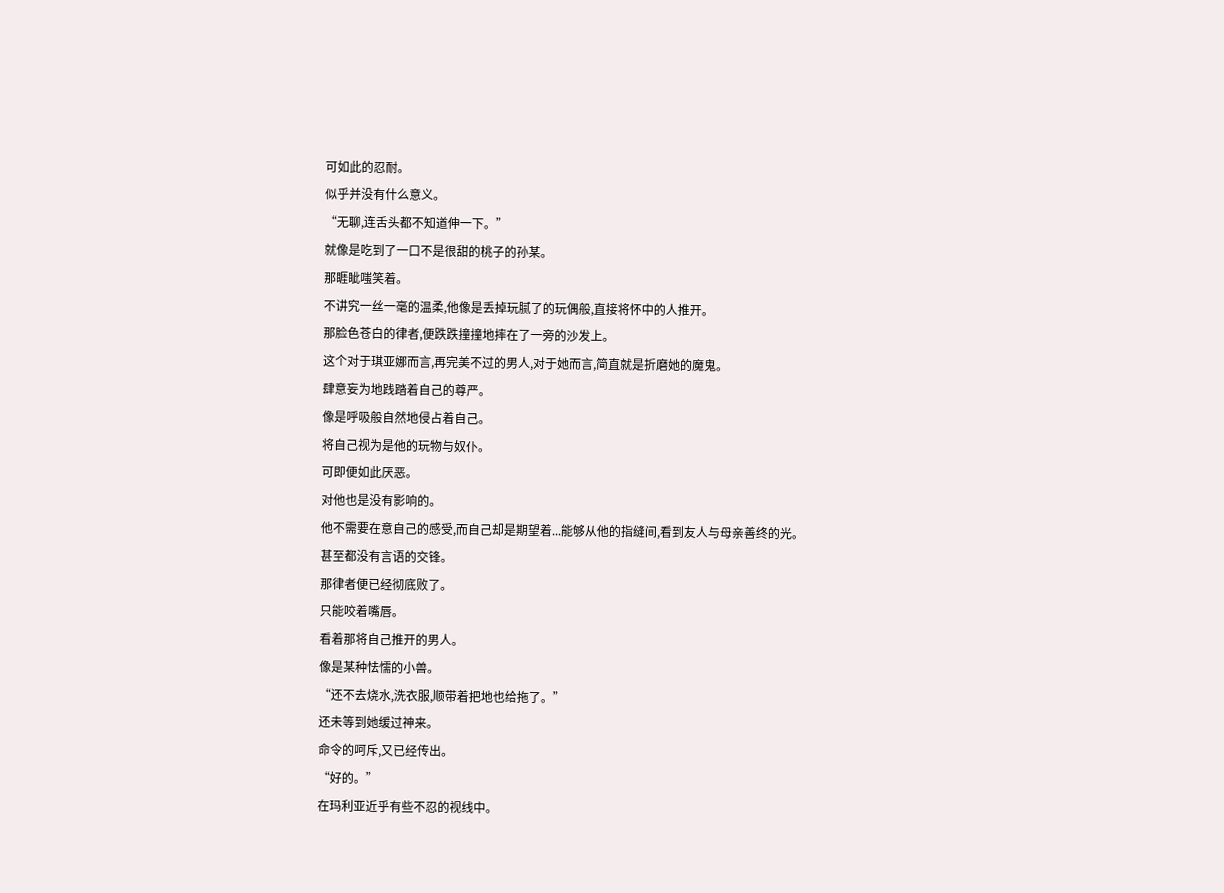可如此的忍耐。
似乎并没有什么意义。
“无聊,连舌头都不知道伸一下。”
就像是吃到了一口不是很甜的桃子的孙某。
那睚眦嗤笑着。
不讲究一丝一毫的温柔,他像是丢掉玩腻了的玩偶般,直接将怀中的人推开。
那脸色苍白的律者,便跌跌撞撞地摔在了一旁的沙发上。
这个对于琪亚娜而言,再完美不过的男人,对于她而言,简直就是折磨她的魔鬼。
肆意妄为地践踏着自己的尊严。
像是呼吸般自然地侵占着自己。
将自己视为是他的玩物与奴仆。
可即便如此厌恶。
对他也是没有影响的。
他不需要在意自己的感受,而自己却是期望着...能够从他的指缝间,看到友人与母亲善终的光。
甚至都没有言语的交锋。
那律者便已经彻底败了。
只能咬着嘴唇。
看着那将自己推开的男人。
像是某种怯懦的小兽。
“还不去烧水,洗衣服,顺带着把地也给拖了。”
还未等到她缓过神来。
命令的呵斥,又已经传出。
“好的。”
在玛利亚近乎有些不忍的视线中。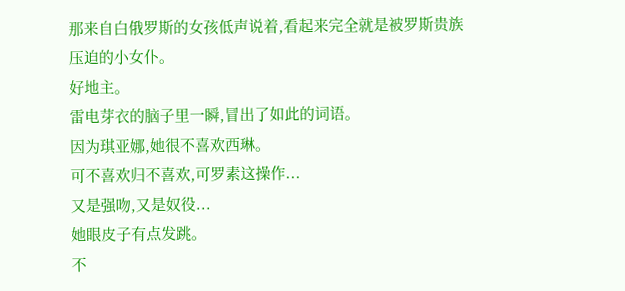那来自白俄罗斯的女孩低声说着,看起来完全就是被罗斯贵族压迫的小女仆。
好地主。
雷电芽衣的脑子里一瞬,冒出了如此的词语。
因为琪亚娜,她很不喜欢西琳。
可不喜欢归不喜欢,可罗素这操作...
又是强吻,又是奴役...
她眼皮子有点发跳。
不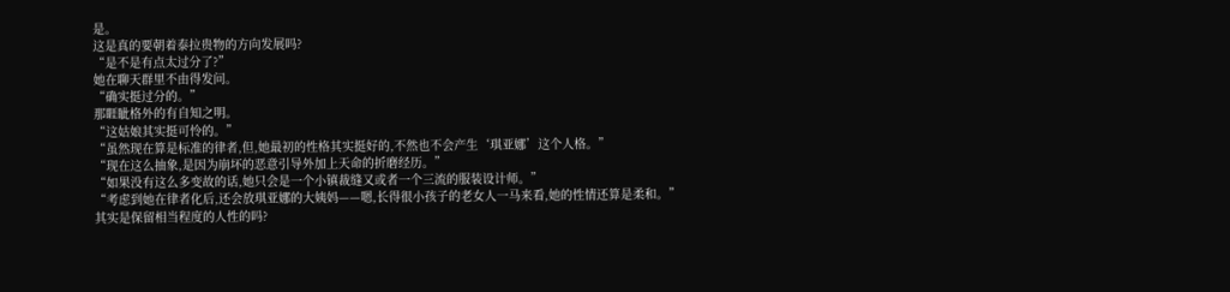是。
这是真的要朝着泰拉贵物的方向发展吗?
“是不是有点太过分了?”
她在聊天群里不由得发问。
“确实挺过分的。”
那睚眦格外的有自知之明。
“这姑娘其实挺可怜的。”
“虽然现在算是标准的律者,但,她最初的性格其实挺好的,不然也不会产生‘琪亚娜’这个人格。”
“现在这么抽象,是因为崩坏的恶意引导外加上天命的折磨经历。”
“如果没有这么多变故的话,她只会是一个小镇裁缝又或者一个三流的服装设计师。”
“考虑到她在律者化后,还会放琪亚娜的大姨妈——嗯,长得很小孩子的老女人一马来看,她的性情还算是柔和。”
其实是保留相当程度的人性的吗?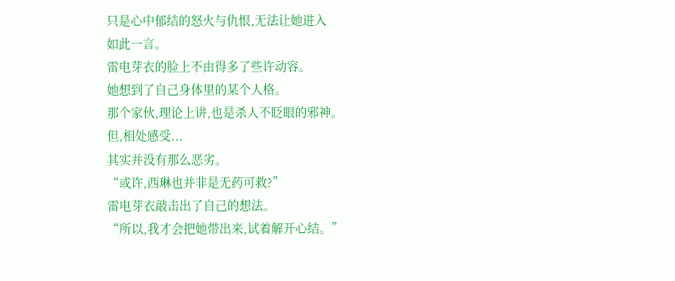只是心中郁结的怒火与仇恨,无法让她进入
如此一言。
雷电芽衣的脸上不由得多了些许动容。
她想到了自己身体里的某个人格。
那个家伙,理论上讲,也是杀人不眨眼的邪神。
但,相处感受...
其实并没有那么恶劣。
“或许,西琳也并非是无药可救?”
雷电芽衣敲击出了自己的想法。
“所以,我才会把她带出来,试着解开心结。”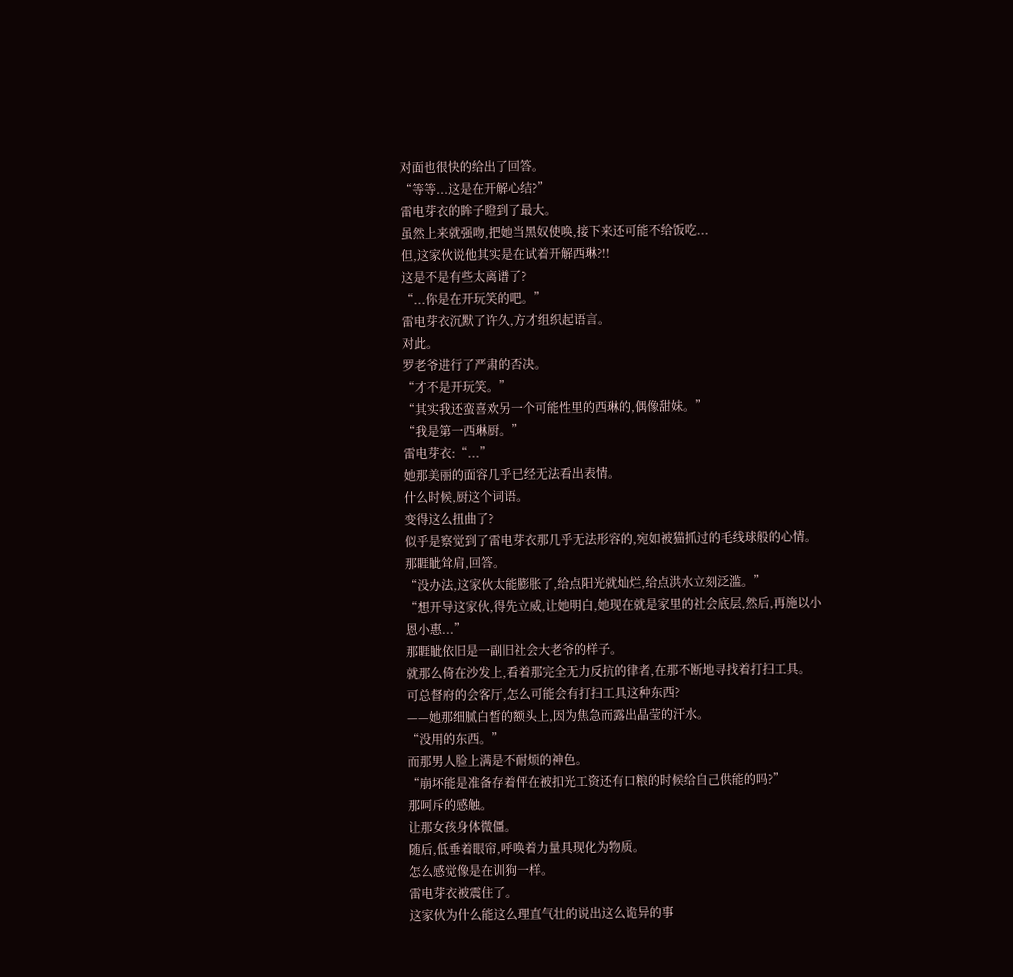对面也很快的给出了回答。
“等等...这是在开解心结?”
雷电芽衣的眸子瞪到了最大。
虽然上来就强吻,把她当黑奴使唤,接下来还可能不给饭吃...
但,这家伙说他其实是在试着开解西琳?!!
这是不是有些太离谱了?
“...你是在开玩笑的吧。”
雷电芽衣沉默了许久,方才组织起语言。
对此。
罗老爷进行了严肃的否决。
“才不是开玩笑。”
“其实我还蛮喜欢另一个可能性里的西琳的,偶像甜妹。”
“我是第一西琳厨。”
雷电芽衣:“...”
她那美丽的面容几乎已经无法看出表情。
什么时候,厨这个词语。
变得这么扭曲了?
似乎是察觉到了雷电芽衣那几乎无法形容的,宛如被猫抓过的毛线球般的心情。
那睚眦耸肩,回答。
“没办法,这家伙太能膨胀了,给点阳光就灿烂,给点洪水立刻泛滥。”
“想开导这家伙,得先立威,让她明白,她现在就是家里的社会底层,然后,再施以小恩小惠...”
那睚眦依旧是一副旧社会大老爷的样子。
就那么倚在沙发上,看着那完全无力反抗的律者,在那不断地寻找着打扫工具。
可总督府的会客厅,怎么可能会有打扫工具这种东西?
——她那细腻白皙的额头上,因为焦急而露出晶莹的汗水。
“没用的东西。”
而那男人脸上满是不耐烦的神色。
“崩坏能是准备存着伻在被扣光工资还有口粮的时候给自己供能的吗?”
那呵斥的感触。
让那女孩身体微僵。
随后,低垂着眼帘,呼唤着力量具现化为物质。
怎么感觉像是在训狗一样。
雷电芽衣被震住了。
这家伙为什么能这么理直气壮的说出这么诡异的事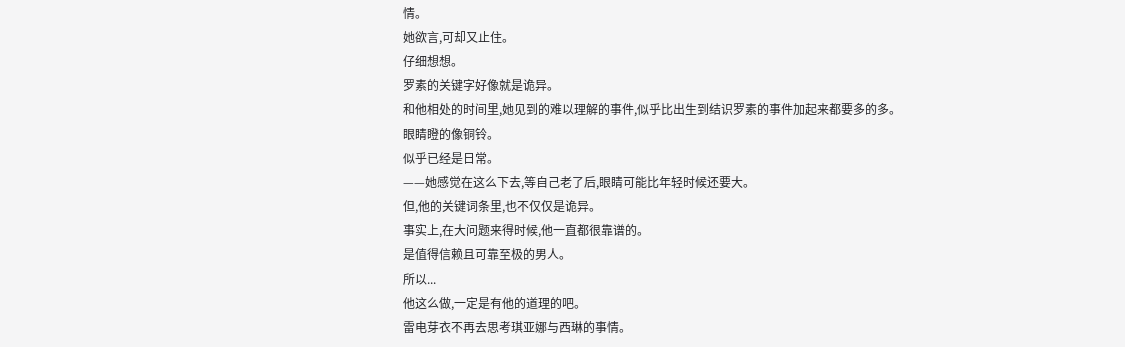情。
她欲言,可却又止住。
仔细想想。
罗素的关键字好像就是诡异。
和他相处的时间里,她见到的难以理解的事件,似乎比出生到结识罗素的事件加起来都要多的多。
眼睛瞪的像铜铃。
似乎已经是日常。
——她感觉在这么下去,等自己老了后,眼睛可能比年轻时候还要大。
但,他的关键词条里,也不仅仅是诡异。
事实上,在大问题来得时候,他一直都很靠谱的。
是值得信赖且可靠至极的男人。
所以...
他这么做,一定是有他的道理的吧。
雷电芽衣不再去思考琪亚娜与西琳的事情。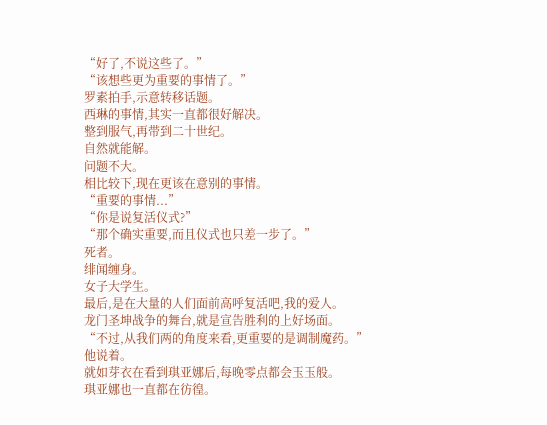“好了,不说这些了。”
“该想些更为重要的事情了。”
罗素拍手,示意转移话题。
西琳的事情,其实一直都很好解决。
整到服气,再带到二十世纪。
自然就能解。
问题不大。
相比较下,现在更该在意别的事情。
“重要的事情...”
“你是说复活仪式?”
“那个确实重要,而且仪式也只差一步了。”
死者。
绯闻缠身。
女子大学生。
最后,是在大量的人们面前高呼复活吧,我的爱人。
龙门圣坤战争的舞台,就是宣告胜利的上好场面。
“不过,从我们两的角度来看,更重要的是调制魔药。”
他说着。
就如芽衣在看到琪亚娜后,每晚零点都会玉玉般。
琪亚娜也一直都在彷徨。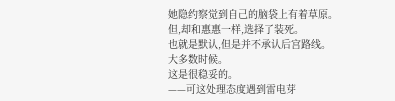她隐约察觉到自己的脑袋上有着草原。
但,却和惠惠一样,选择了装死。
也就是默认,但是并不承认后宫路线。
大多数时候。
这是很稳妥的。
——可这处理态度遇到雷电芽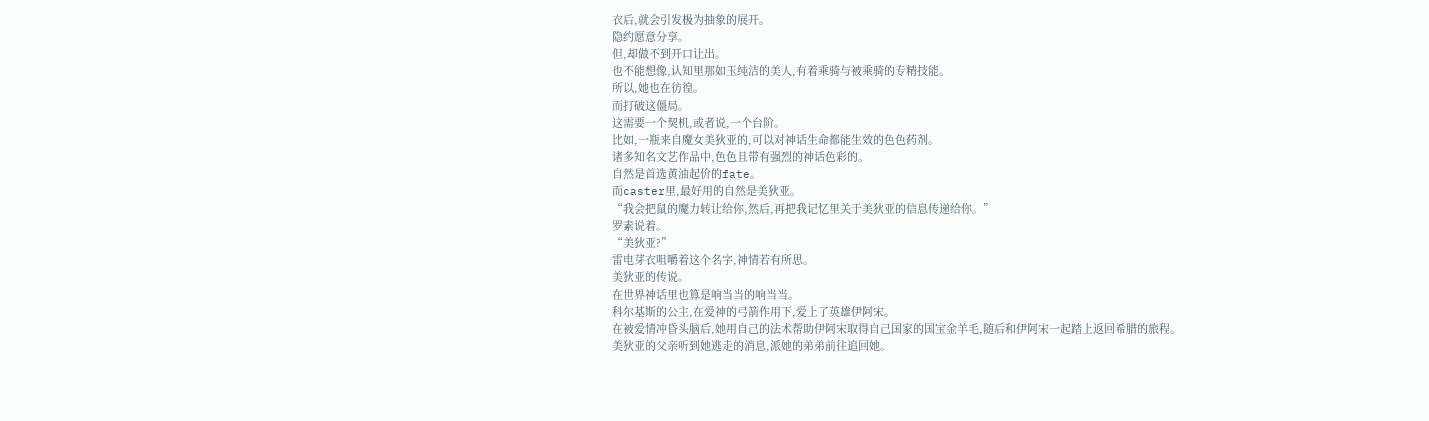衣后,就会引发极为抽象的展开。
隐约愿意分享。
但,却做不到开口让出。
也不能想像,认知里那如玉纯洁的美人,有着乘骑与被乘骑的专精技能。
所以,她也在彷徨。
而打破这僵局。
这需要一个契机,或者说,一个台阶。
比如,一瓶来自魔女美狄亚的,可以对神话生命都能生效的色色药剂。
诸多知名文艺作品中,色色且带有强烈的神话色彩的。
自然是首选黄油起价的fate。
而caster里,最好用的自然是美狄亚。
“我会把鼠的魔力转让给你,然后,再把我记忆里关于美狄亚的信息传递给你。”
罗素说着。
“美狄亚?”
雷电芽衣咀嚼着这个名字,神情若有所思。
美狄亚的传说。
在世界神话里也算是响当当的响当当。
科尔基斯的公主,在爱神的弓箭作用下,爱上了英雄伊阿宋。
在被爱情冲昏头脑后,她用自己的法术帮助伊阿宋取得自己国家的国宝金羊毛,随后和伊阿宋一起踏上返回希腊的旅程。
美狄亚的父亲听到她逃走的消息,派她的弟弟前往追回她。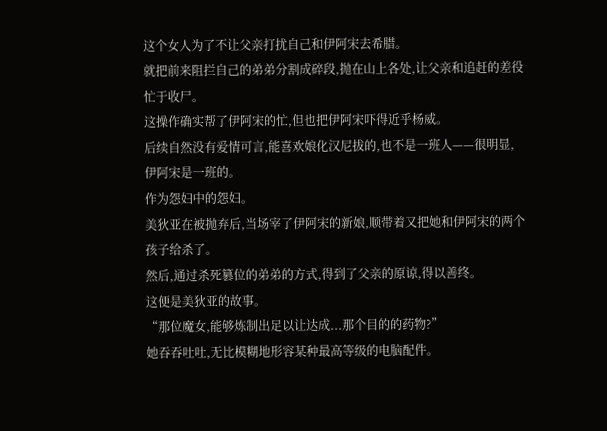这个女人为了不让父亲打扰自己和伊阿宋去希腊。
就把前来阻拦自己的弟弟分割成碎段,抛在山上各处,让父亲和追赶的差役忙于收尸。
这操作确实帮了伊阿宋的忙,但也把伊阿宋吓得近乎杨威。
后续自然没有爱情可言,能喜欢娘化汉尼拔的,也不是一班人——很明显,伊阿宋是一班的。
作为怨妇中的怨妇。
美狄亚在被抛弃后,当场宰了伊阿宋的新娘,顺带着又把她和伊阿宋的两个孩子给杀了。
然后,通过杀死篡位的弟弟的方式,得到了父亲的原谅,得以善终。
这便是美狄亚的故事。
“那位魔女,能够炼制出足以让达成...那个目的的药物?”
她吞吞吐吐,无比模糊地形容某种最高等级的电脑配件。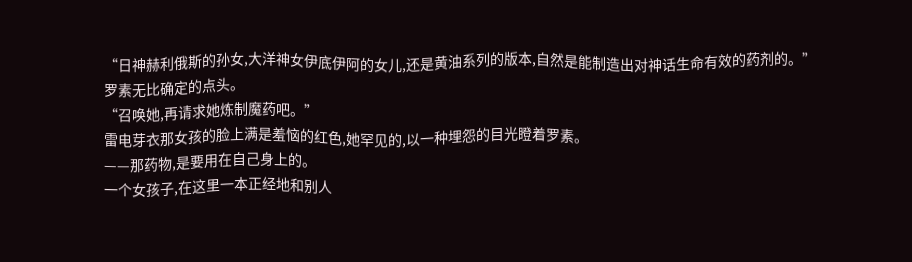“日神赫利俄斯的孙女,大洋神女伊底伊阿的女儿,还是黄油系列的版本,自然是能制造出对神话生命有效的药剂的。”
罗素无比确定的点头。
“召唤她,再请求她炼制魔药吧。”
雷电芽衣那女孩的脸上满是羞恼的红色,她罕见的,以一种埋怨的目光瞪着罗素。
——那药物,是要用在自己身上的。
一个女孩子,在这里一本正经地和别人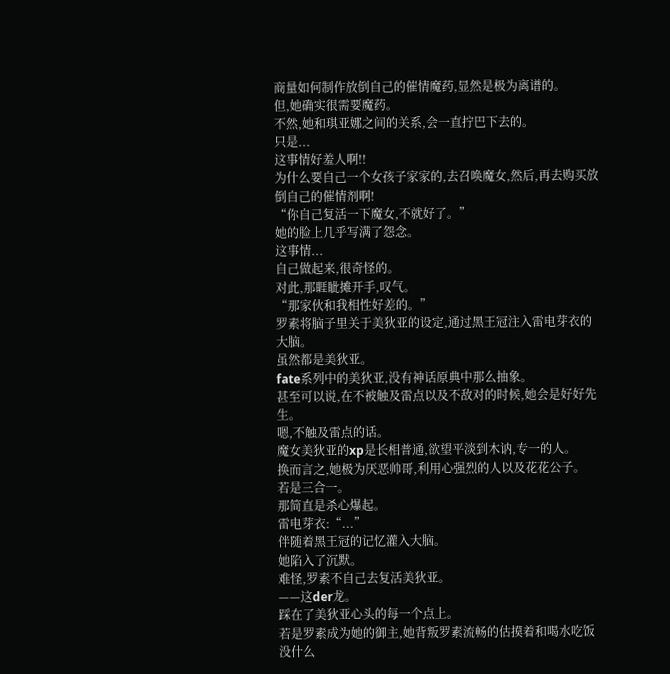商量如何制作放倒自己的催情魔药,显然是极为离谱的。
但,她确实很需要魔药。
不然,她和琪亚娜之间的关系,会一直拧巴下去的。
只是...
这事情好羞人啊!!
为什么要自己一个女孩子家家的,去召唤魔女,然后,再去购买放倒自己的催情剂啊!
“你自己复活一下魔女,不就好了。”
她的脸上几乎写满了怨念。
这事情...
自己做起来,很奇怪的。
对此,那睚眦摊开手,叹气。
“那家伙和我相性好差的。”
罗素将脑子里关于美狄亚的设定,通过黑王冠注入雷电芽衣的大脑。
虽然都是美狄亚。
fate系列中的美狄亚,没有神话原典中那么抽象。
甚至可以说,在不被触及雷点以及不敌对的时候,她会是好好先生。
嗯,不触及雷点的话。
魔女美狄亚的xp是长相普通,欲望平淡到木讷,专一的人。
换而言之,她极为厌恶帅哥,利用心强烈的人以及花花公子。
若是三合一。
那简直是杀心爆起。
雷电芽衣:“...”
伴随着黑王冠的记忆灌入大脑。
她陷入了沉默。
难怪,罗素不自己去复活美狄亚。
——这der龙。
踩在了美狄亚心头的每一个点上。
若是罗素成为她的御主,她背叛罗素流畅的估摸着和喝水吃饭没什么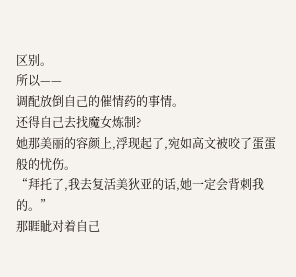区别。
所以——
调配放倒自己的催情药的事情。
还得自己去找魔女炼制?
她那美丽的容颜上,浮现起了,宛如高文被咬了蛋蛋般的忧伤。
“拜托了,我去复活美狄亚的话,她一定会背刺我的。”
那睚眦对着自己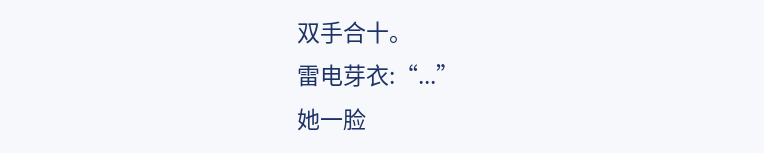双手合十。
雷电芽衣:“...”
她一脸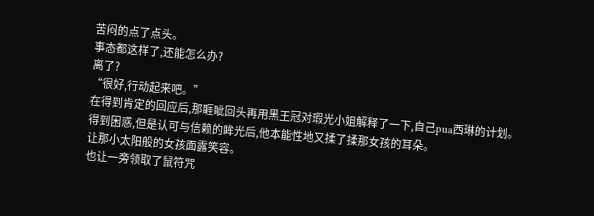苦闷的点了点头。
事态都这样了,还能怎么办?
离了?
“很好,行动起来吧。”
在得到肯定的回应后,那睚眦回头再用黑王冠对瑕光小姐解释了一下,自己pua西琳的计划。
得到困惑,但是认可与信赖的眸光后,他本能性地又揉了揉那女孩的耳朵。
让那小太阳般的女孩面露笑容。
也让一旁领取了鼠符咒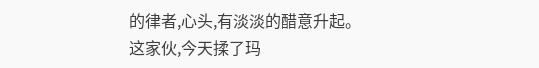的律者,心头,有淡淡的醋意升起。
这家伙,今天揉了玛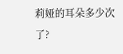莉娅的耳朵多少次了?